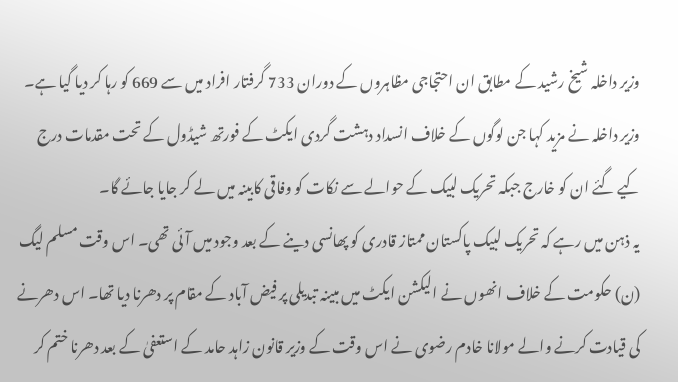وزیر داخلہ شیخ رشید کے مطابق ان احتجاجی مظاہروں کے دوران 733 گرفتار افراد میں سے 669 کو رہا کر دیا گیا ہے۔
وزیر داخلہ نے مزید کہا جن لوگوں کے خلاف انسداد دہشت گردی ایکٹ کے فورتھ شیڈول کے تحت مقدمات درج کیے گئے ان کو خارج جبکہ تحریک لبیک کے حوالے سے نکات کو وفاقی کابینہ میں لے کر جایا جائے گا۔
یہ ذہن میں رہے کہ تحریک لبیک پاکستان ممتاز قادری کو پھانسی دینے کے بعد وجود میں آئی تھی۔ اس وقت مسلم لیگ (ن) حکومت کے خلاف انھوں نے الیکشن ایکٹ میں مبینہ تبدیلی پر فیض آباد کے مقام پر دھرنا دیا تھا۔ اس دھرنے کی قیادت کرنے والے مولانا خادم رضوی نے اس وقت کے وزیر قانون زاہد حامد کے استعفیٰ کے بعد دھرنا ختم کر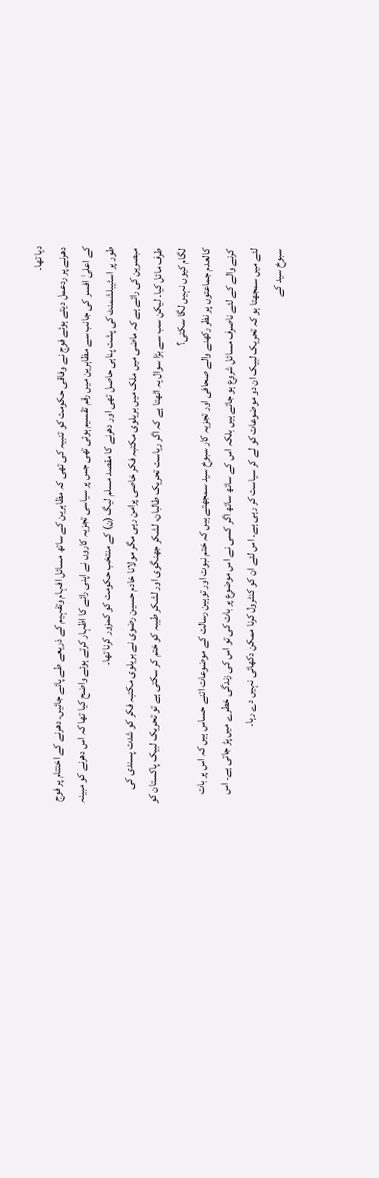دیا تھا۔
دھرنے پر ردعمل دیتے ہوئے فوج نے وفاقی حکومت کو تنبیہ کی تھی کہ مظاہرین کے ساتھ مسائل افہام وتفہیم کے ذریعے طے پائے جائیں۔ دھرنے کے اختتام پر فوج کے اعلیٰ افسر کی جانب سے مظاہرین میں رقم تقسیم ہوئی تھی جس پر سیاسی تجزیہ کاروں نے اپنی رائے کا اظہار کرتے ہوئے واضح کیا تھا کہ اس دھرنے کو مبینہ طور پر اسٹیبلشمنٹ کی پشت پناہی حاصل تھی اور دھرنے کا مقصد مسلم لیگ (ن) کے منتخب حکومت کو کمزور کرنا تھا۔
مبصرین کی رائے ہے کہ ماضی میں ملک میں بریلوی مکتبہ فکر خاصی پرامن رہی مگر مولانا خادم حسین رضوی نے بریلوی مکتبہ فکر کو شدت پسندی کی طرف مائل کیا۔ لیکن سب سے بڑا سوال یہ اٹھتا ہے کہ اگر ریاست تحریک طالبان، لشکر جھنگوی اور لشکر طیبہ کو ختم کر سکتی ہے تو تحریک لبیک پاکستان کو لگام کیوں نہیں لگا سکتی؟
کالعدم جماعتوں پر نظر رکھنے والے صحافی اور تجزیہ کار سبوخ سید سمجھتے ہیں کہ ختم نبوت اور توہین رسالت کے موضوعات اتنے حساس ہیں کہ اس پر بات کرنے والے کے لئے ناصرف مسائل شروع ہو جاتے ہیں بلکہ اس کے ساتھ ساتھ اگر کسی نے اس موضوع پر بات کی تو اس کی زندگی خطرے میں پڑ جاتی ہے۔ اس لئے میں سمجھتا ہو کہ تحریک لبیک ان دو موضوعات کو لے کر سیاست کر رہی ہے۔ اس لئے ان کو کنٹرول کرنا ممکن دکھائی نہیں دے رہا۔
سبوخ سید کے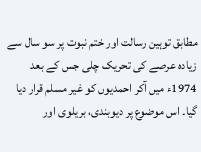مطابق توہین رسالت اور ختم نبوت پر سو سال سے زیادہ عرصے کی تحریک چلی جس کے بعد 1974ء میں آکر احمدیوں کو غیر مسلم قرار دیا گیا۔ اس موضوع پر دیوبندی، بریلوی اور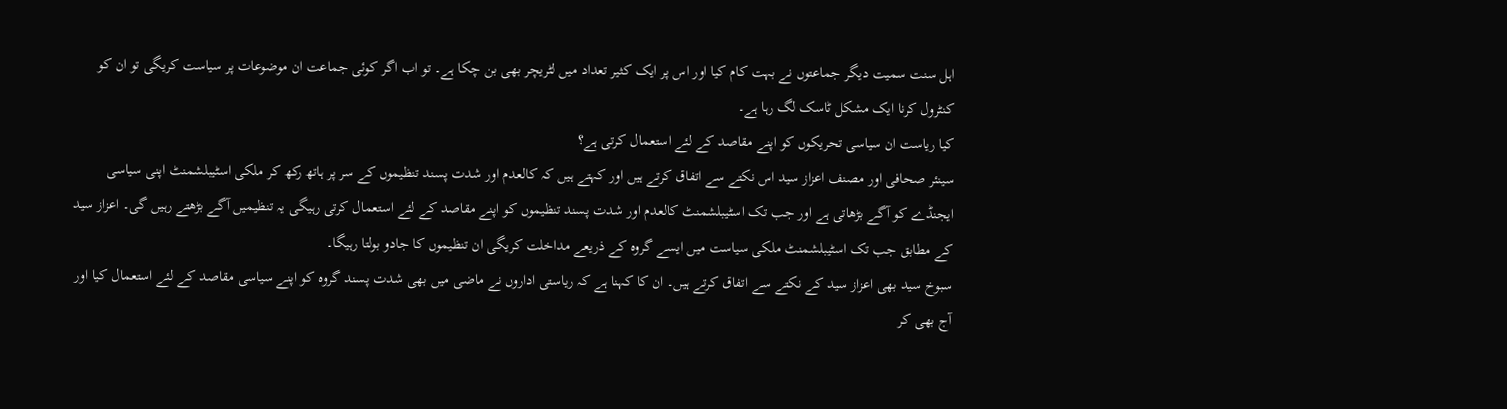اہل سنت سمیت دیگر جماعتوں نے بہت کام کیا اور اس پر ایک کثیر تعداد میں لٹریچر بھی بن چکا ہے۔ تو اب اگر کوئی جماعت ان موضوعات پر سیاست کریگی تو ان کو کنٹرول کرنا ایک مشکل ٹاسک لگ رہا ہے۔
کیا ریاست ان سیاسی تحریکوں کو اپنے مقاصد کے لئے استعمال کرتی ہے؟
سینئر صحافی اور مصنف اعزاز سید اس نکتے سے اتفاق کرتے ہیں اور کہتے ہیں کہ کالعدم اور شدت پسند تنظیموں کے سر پر ہاتھ رکھ کر ملکی اسٹیبلشمنٹ اپنی سیاسی ایجنڈے کو آگے بڑھاتی ہے اور جب تک اسٹیبلشمنٹ کالعدم اور شدت پسند تنظیموں کو اپنے مقاصد کے لئے استعمال کرتی رہیگی یہ تنظیمیں آگے بڑھتے رہیں گی۔ اعزاز سید کے مطابق جب تک اسٹیبلشمنٹ ملکی سیاست میں ایسے گروہ کے ذریعے مداخلت کریگی ان تنظیموں کا جادو بولتا رہیگا۔
سبوخ سید بھی اعزاز سید کے نکتے سے اتفاق کرتے ہیں۔ ان کا کہنا ہے کہ ریاستی اداروں نے ماضی میں بھی شدت پسند گروہ کو اپنے سیاسی مقاصد کے لئے استعمال کیا اور آج بھی کر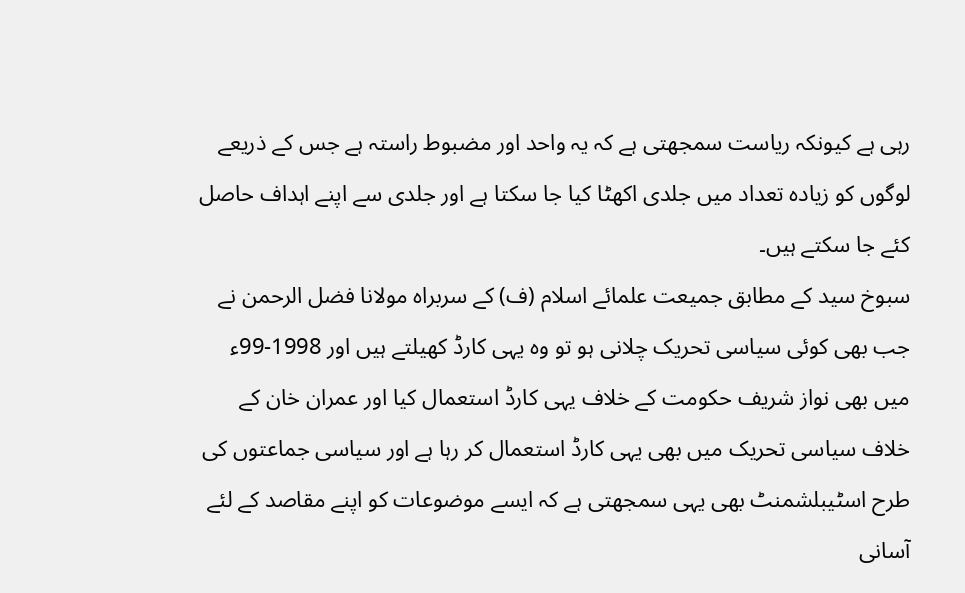رہی ہے کیونکہ ریاست سمجھتی ہے کہ یہ واحد اور مضبوط راستہ ہے جس کے ذریعے لوگوں کو زیادہ تعداد میں جلدی اکھٹا کیا جا سکتا ہے اور جلدی سے اپنے اہداف حاصل کئے جا سکتے ہیں۔
سبوخ سید کے مطابق جمیعت علمائے اسلام (ف) کے سربراہ مولانا فضل الرحمن نے جب بھی کوئی سیاسی تحریک چلانی ہو تو وہ یہی کارڈ کھیلتے ہیں اور 1998-99ء میں بھی نواز شریف حکومت کے خلاف یہی کارڈ استعمال کیا اور عمران خان کے خلاف سیاسی تحریک میں بھی یہی کارڈ استعمال کر رہا ہے اور سیاسی جماعتوں کی طرح اسٹیبلشمنٹ بھی یہی سمجھتی ہے کہ ایسے موضوعات کو اپنے مقاصد کے لئے آسانی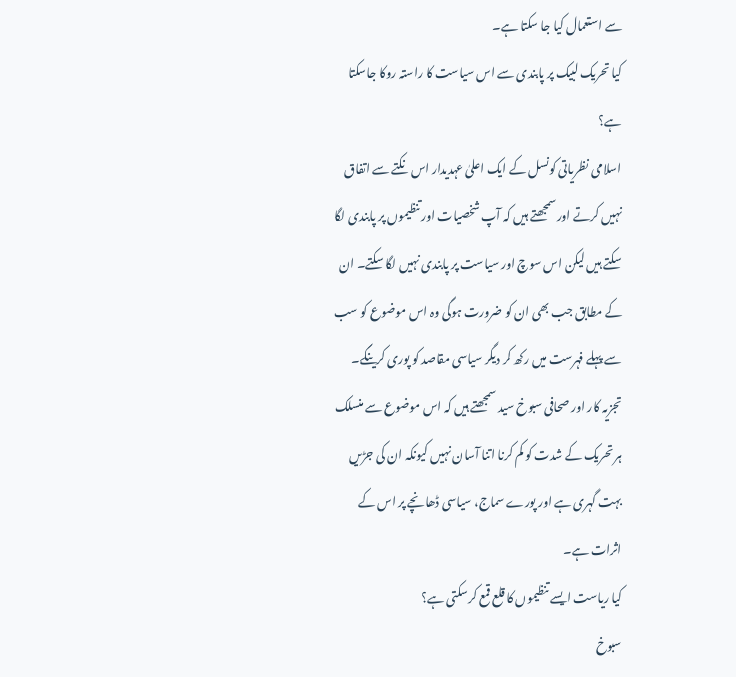سے استعمال کیا جا سکتا ہے۔
کیا تحریک لبیک پر پابندی سے اس سیاست کا راستہ روکا جاسکتا ہے؟
اسلامی نظریاتی کونسل کے ایک اعلیٰ عہدیدار اس نکتے سے اتفاق نہیں کرتے اور سمجھتے ہیں کہ آپ شخصیات اور تنظیموں پر پابندی لگا سکتے ہیں لیکن اس سوچ اور سیاست پر پابندی نہیں لگا سکتے۔ ان کے مطابق جب بھی ان کو ضرورت ہوگی وہ اس موضوع کو سب سے پہلے فہرست میں رکھ کر دیگر سیاسی مقاصد کو پوری کرینگے۔ تجزیہ کار اور صحافی سبوخ سید سمجھتے ہیں کہ اس موضوع سے منسلک ہر تحریک کے شدت کو کم کرنا اتنا آسان نہیں کیونکہ ان کی جڑیں بہت گہری ہے اور پورے سماج، سیاسی ڈھانچے پر اس کے اثرات ہے۔
کیا ریاست ایسے تنظیموں کا قلع قمع کرسکتی ہے؟
سبوخ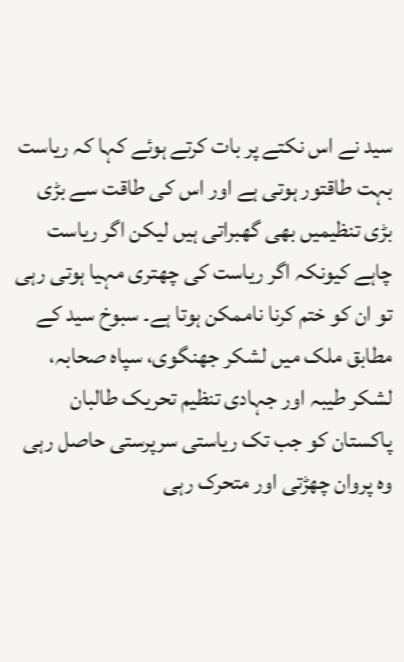سید نے اس نکتے پر بات کرتے ہوئے کہا کہ ریاست بہت طاقتور ہوتی ہے اور اس کی طاقت سے بڑی بڑی تنظیمیں بھی گھبراتی ہیں لیکن اگر ریاست چاہے کیونکہ اگر ریاست کی چھتری مہیا ہوتی رہی تو ان کو ختم کرنا ناممکن ہوتا ہے۔ سبوخ سید کے مطابق ملک میں لشکر جھنگوی، سپاہ صحابہ، لشکر طیبہ اور جہادی تنظیم تحریک طالبان پاکستان کو جب تک ریاستی سرپرستی حاصل رہی وہ پروان چھڑتی اور متحرک رہی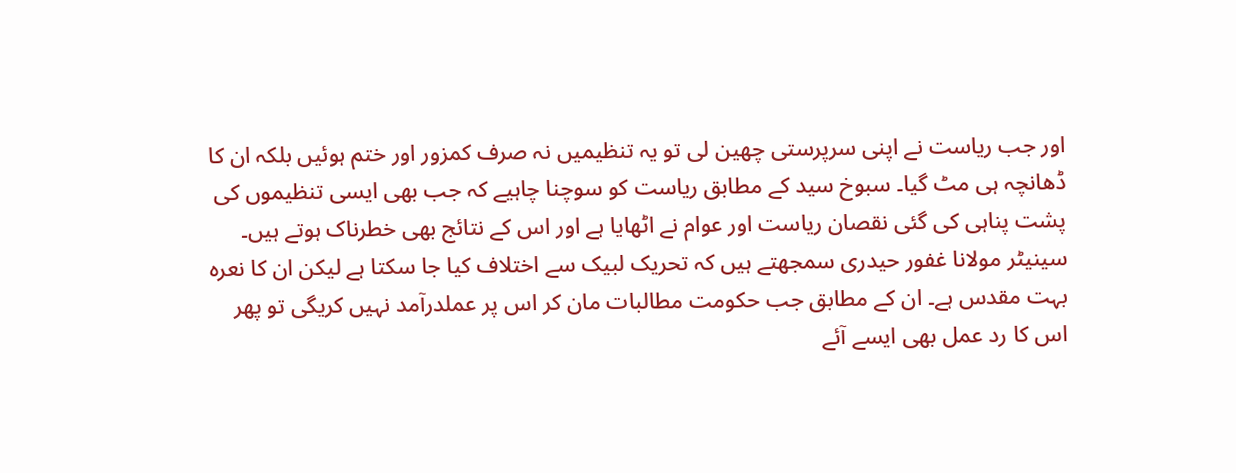اور جب ریاست نے اپنی سرپرستی چھین لی تو یہ تنظیمیں نہ صرف کمزور اور ختم ہوئیں بلکہ ان کا ڈھانچہ ہی مٹ گیا۔ سبوخ سید کے مطابق ریاست کو سوچنا چاہیے کہ جب بھی ایسی تنظیموں کی پشت پناہی کی گئی نقصان ریاست اور عوام نے اٹھایا ہے اور اس کے نتائج بھی خطرناک ہوتے ہیں۔
سینیٹر مولانا غفور حیدری سمجھتے ہیں کہ تحریک لبیک سے اختلاف کیا جا سکتا ہے لیکن ان کا نعرہ بہت مقدس ہے۔ ان کے مطابق جب حکومت مطالبات مان کر اس پر عملدرآمد نہیں کریگی تو پھر اس کا رد عمل بھی ایسے آئے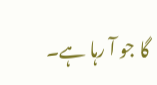گا جو آ رہا ہے۔